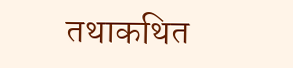तथाकथित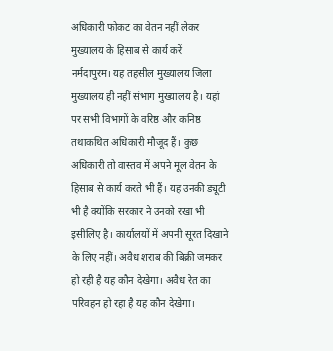अधिकारी फोकट का वेतन नहीं लेकर मुख्यालय के हिसाब से कार्य करें
नर्मदापुरम। यह तहसील मुख्यालय जिला मुख्यालय ही नहीं संभाग मुख्यालय है। यहां पर सभी विभागों के वरिष्ठ और कनिष्ठ तथाकथित अधिकारी मौजूद हैं। कुछ अधिकारी तो वास्तव में अपने मूल वेतन के हिसाब से कार्य करते भी हैं। यह उनकी ड्यूटी भी है क्योंकि सरकार ने उनको रखा भी इसीलिए है। कार्यालयों में अपनी सूरत दिखाने के लिए नहीं। अवैध शराब की बिक्री जमकर हो रही है यह कौन देखेगा। अवैध रेत का परिवहन हो रहा है यह कौन देखेगा।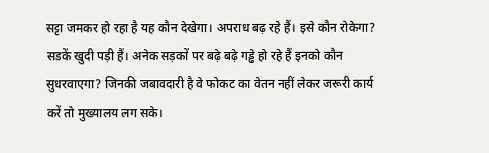सट्टा जमकर हो रहा है यह कौन देखेगा। अपराध बढ़ रहे हैं। इसे कौन रोकेगा? सडकें खुदी पड़ी हैं। अनेक सड़कों पर बढ़े बढ़े गड्ढे हो रहे हैं इनको कौन सुधरवाएगा? जिनकी जबावदारी है वे फोकट का वेतन नहीं लेकर जरूरी कार्य करें तो मुख्यालय लग सके।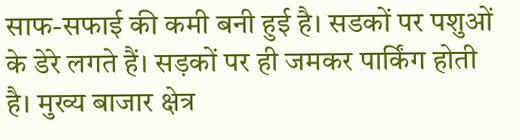साफ-सफाई की कमी बनी हुई है। सडकों पर पशुओं के डेरे लगते हैं। सड़कों पर ही जमकर पार्किंग होती है। मुख्य बाजार क्षेत्र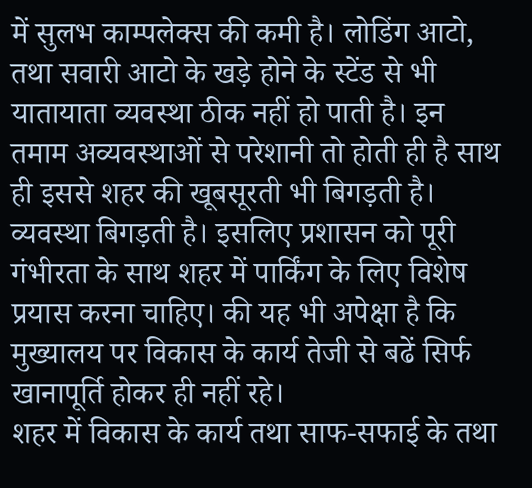में सुलभ काम्पलेक्स की कमी है। लोडिंग आटो, तथा सवारी आटो के खड़े होने के स्टेंड से भी यातायाता व्यवस्था ठीक नहीं हो पाती है। इन तमाम अव्यवस्थाओं से परेशानी तो होती ही है साथ ही इससे शहर की खूबसूरती भी बिगड़ती है। व्यवस्था बिगड़ती है। इसलिए प्रशासन को पूरी गंभीरता के साथ शहर में पार्किंग के लिए विशेष प्रयास करना चाहिए। की यह भी अपेक्षा है कि मुख्यालय पर विकास के कार्य तेजी से बढें सिर्फ खानापूर्ति होकर ही नहीं रहे।
शहर में विकास के कार्य तथा साफ-सफाई के तथा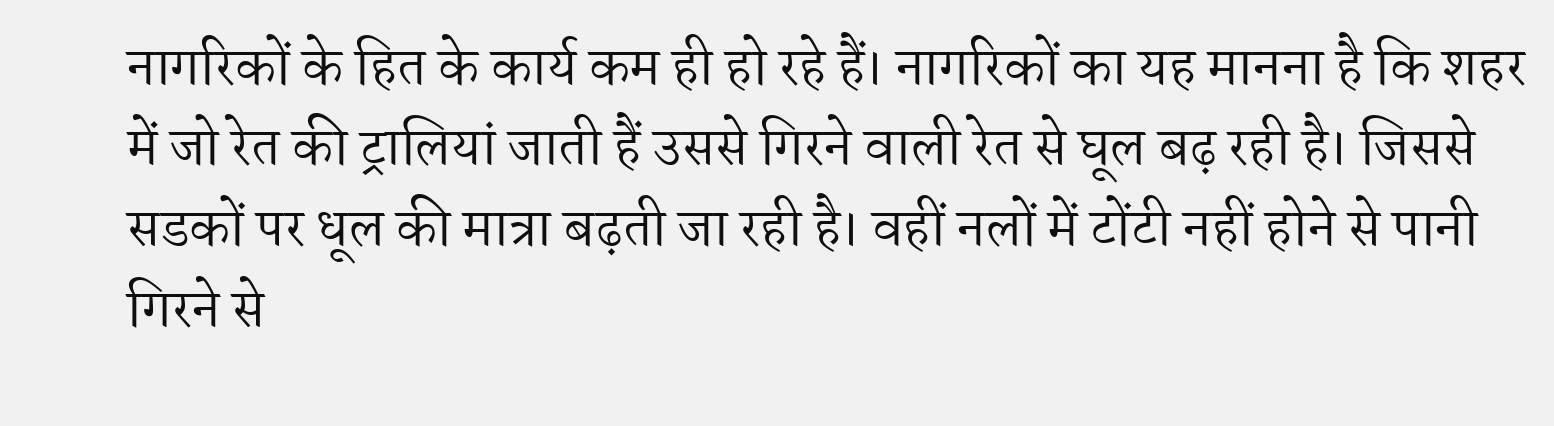नागरिकों के हित के कार्य कम ही हो रहे हैं। नागरिकों का यह मानना है कि शहर में जो रेत की ट्रालियां जाती हैं उससे गिरने वाली रेत से घूल बढ़ रही है। जिससे सडकों पर धूल की मात्रा बढ़ती जा रही है। वहीं नलों में टोंटी नहीं होने से पानी गिरने से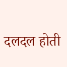दलदल होती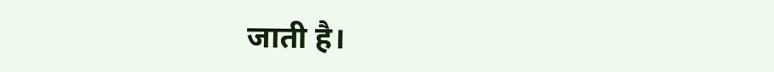जाती है।